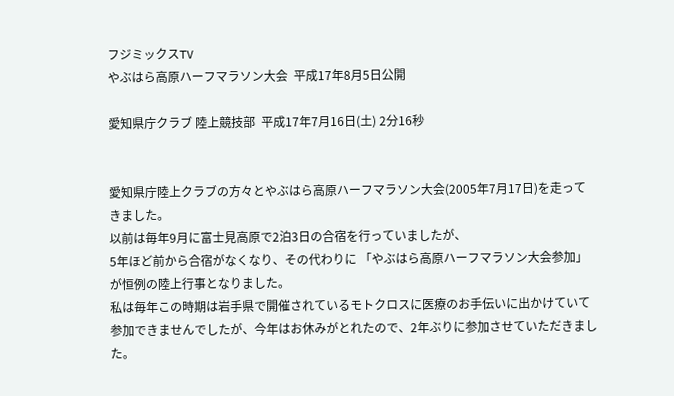フジミックスTV
やぶはら高原ハーフマラソン大会  平成17年8月5日公開

愛知県庁クラブ 陸上競技部  平成17年7月16日(土) 2分16秒


愛知県庁陸上クラブの方々とやぶはら高原ハーフマラソン大会(2005年7月17日)を走ってきました。
以前は毎年9月に富士見高原で2泊3日の合宿を行っていましたが、
5年ほど前から合宿がなくなり、その代わりに 「やぶはら高原ハーフマラソン大会参加」が恒例の陸上行事となりました。
私は毎年この時期は岩手県で開催されているモトクロスに医療のお手伝いに出かけていて参加できませんでしたが、今年はお休みがとれたので、2年ぶりに参加させていただきました。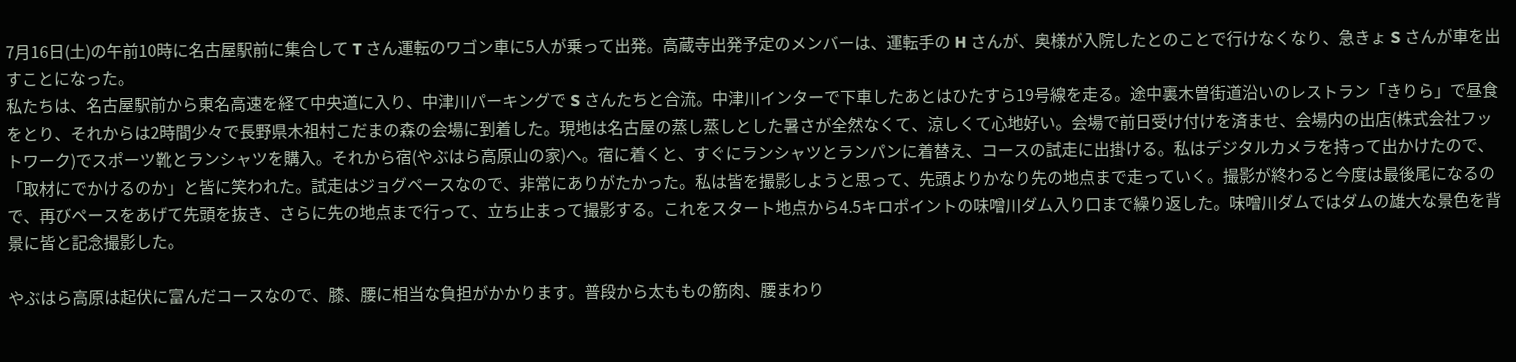7月16日(土)の午前10時に名古屋駅前に集合して T さん運転のワゴン車に5人が乗って出発。高蔵寺出発予定のメンバーは、運転手の H さんが、奥様が入院したとのことで行けなくなり、急きょ S さんが車を出すことになった。
私たちは、名古屋駅前から東名高速を経て中央道に入り、中津川パーキングで S さんたちと合流。中津川インターで下車したあとはひたすら19号線を走る。途中裏木曽街道沿いのレストラン「きりら」で昼食をとり、それからは2時間少々で長野県木祖村こだまの森の会場に到着した。現地は名古屋の蒸し蒸しとした暑さが全然なくて、涼しくて心地好い。会場で前日受け付けを済ませ、会場内の出店(株式会社フットワーク)でスポーツ靴とランシャツを購入。それから宿(やぶはら高原山の家)へ。宿に着くと、すぐにランシャツとランパンに着替え、コースの試走に出掛ける。私はデジタルカメラを持って出かけたので、「取材にでかけるのか」と皆に笑われた。試走はジョグペースなので、非常にありがたかった。私は皆を撮影しようと思って、先頭よりかなり先の地点まで走っていく。撮影が終わると今度は最後尾になるので、再びペースをあげて先頭を抜き、さらに先の地点まで行って、立ち止まって撮影する。これをスタート地点から4.5キロポイントの味噌川ダム入り口まで繰り返した。味噌川ダムではダムの雄大な景色を背景に皆と記念撮影した。

やぶはら高原は起伏に富んだコースなので、膝、腰に相当な負担がかかります。普段から太ももの筋肉、腰まわり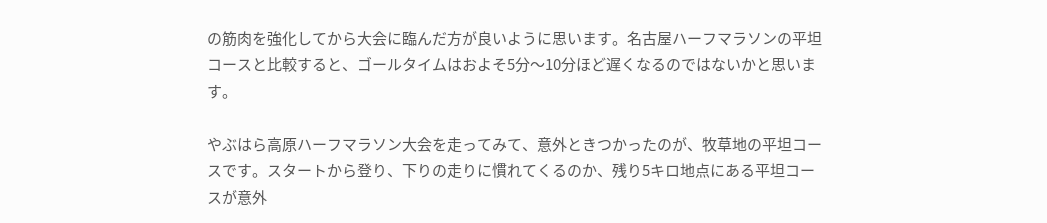の筋肉を強化してから大会に臨んだ方が良いように思います。名古屋ハーフマラソンの平坦コースと比較すると、ゴールタイムはおよそ5分〜10分ほど遅くなるのではないかと思います。

やぶはら高原ハーフマラソン大会を走ってみて、意外ときつかったのが、牧草地の平坦コースです。スタートから登り、下りの走りに慣れてくるのか、残り5キロ地点にある平坦コースが意外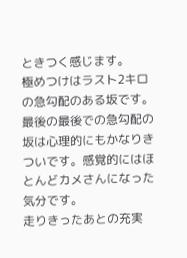ときつく感じます。
極めつけはラスト2キロの急勾配のある坂です。最後の最後での急勾配の坂は心理的にもかなりきついです。感覚的にはほとんどカメさんになった気分です。
走りきったあとの充実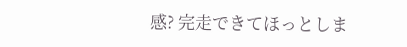感? 完走できてほっとしま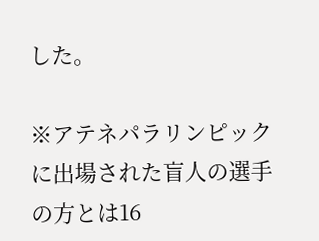した。

※アテネパラリンピックに出場された盲人の選手の方とは16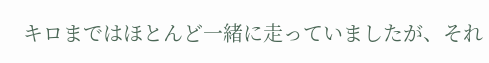キロまではほとんど一緒に走っていましたが、それ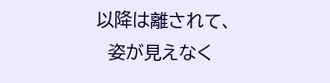以降は離されて、
  姿が見えなく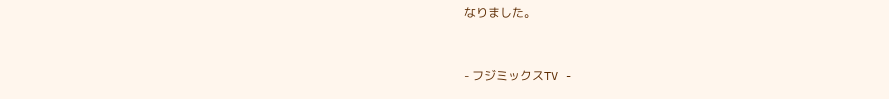なりました。


- フジミックスTV -